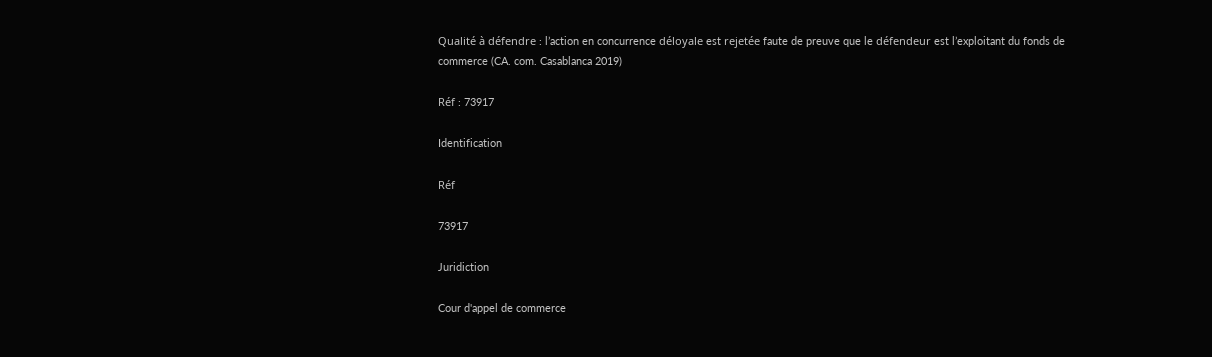Qualité à défendre : l’action en concurrence déloyale est rejetée faute de preuve que le défendeur est l’exploitant du fonds de commerce (CA. com. Casablanca 2019)

Réf : 73917

Identification

Réf

73917

Juridiction

Cour d'appel de commerce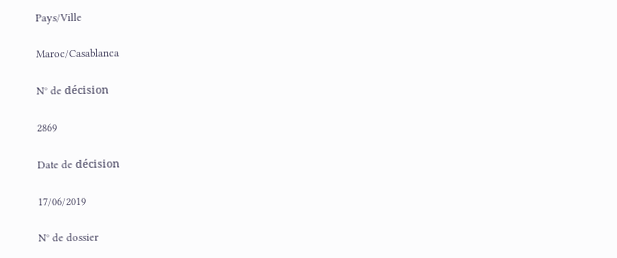Pays/Ville

Maroc/Casablanca

N° de décision

2869

Date de décision

17/06/2019

N° de dossier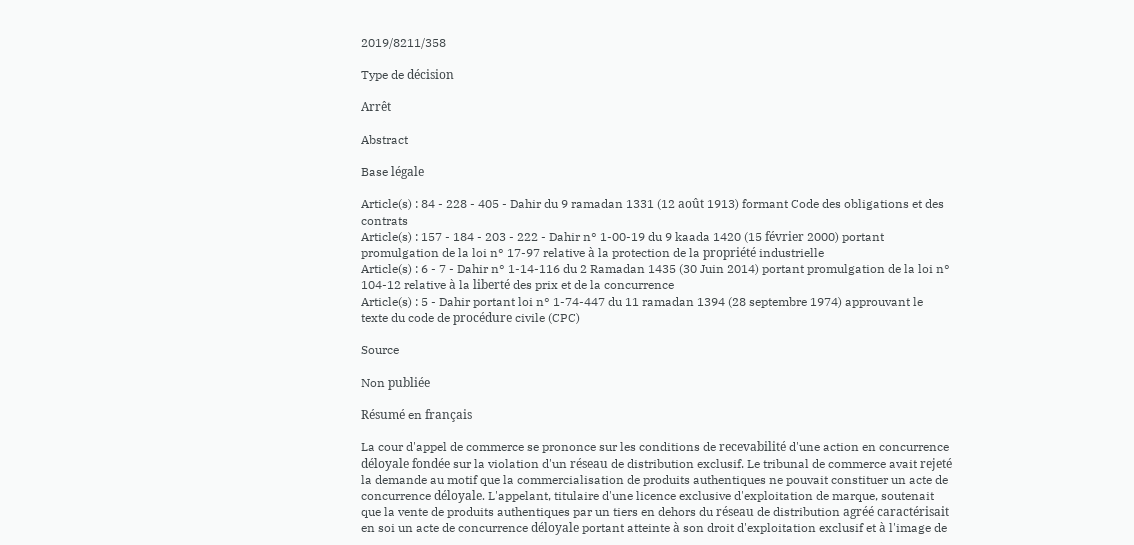2019/8211/358

Type de décision

Arrêt

Abstract

Base légale

Article(s) : 84 - 228 - 405 - Dahir du 9 ramadan 1331 (12 août 1913) formant Code des obligations et des contrats
Article(s) : 157 - 184 - 203 - 222 - Dahir n° 1-00-19 du 9 kaada 1420 (15 février 2000) portant promulgation de la loi n° 17-97 relative à la protection de la propriété industrielle
Article(s) : 6 - 7 - Dahir n° 1-14-116 du 2 Ramadan 1435 (30 Juin 2014) portant promulgation de la loi n° 104-12 relative à la liberté des prix et de la concurrence
Article(s) : 5 - Dahir portant loi n° 1-74-447 du 11 ramadan 1394 (28 septembre 1974) approuvant le texte du code de procédure civile (CPC)

Source

Non publiée

Résumé en français

La cour d'appel de commerce se prononce sur les conditions de recevabilité d'une action en concurrence déloyale fondée sur la violation d'un réseau de distribution exclusif. Le tribunal de commerce avait rejeté la demande au motif que la commercialisation de produits authentiques ne pouvait constituer un acte de concurrence déloyale. L'appelant, titulaire d'une licence exclusive d'exploitation de marque, soutenait que la vente de produits authentiques par un tiers en dehors du réseau de distribution agréé caractérisait en soi un acte de concurrence déloyale portant atteinte à son droit d'exploitation exclusif et à l'image de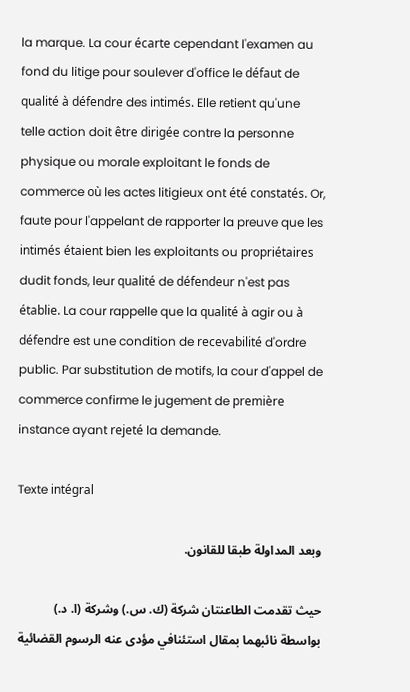la marque. La cour écarte cependant l'examen au fond du litige pour soulever d'office le défaut de qualité à défendre des intimés. Elle retient qu'une telle action doit être dirigée contre la personne physique ou morale exploitant le fonds de commerce où les actes litigieux ont été constatés. Or, faute pour l'appelant de rapporter la preuve que les intimés étaient bien les exploitants ou propriétaires dudit fonds, leur qualité de défendeur n'est pas établie. La cour rappelle que la qualité à agir ou à défendre est une condition de recevabilité d'ordre public. Par substitution de motifs, la cour d'appel de commerce confirme le jugement de première instance ayant rejeté la demande.

Texte intégral

وبعد المداولة طبقا للقانون.

حيث تقدمت الطاعنتان شركة (ك. س.) وشركة (ا. د.) بواسطة نائبهما بمقال استئنافي مؤدى عنه الرسوم القضائية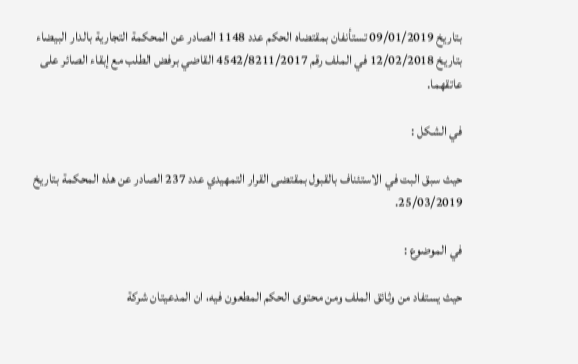بتاريخ 09/01/2019 تستأنفان بمقتضاه الحكم عدد 1148 الصادر عن المحكمة التجارية بالدار البيضاء بتاريخ 12/02/2018 في الملف رقم 4542/8211/2017 القاضي برفض الطلب مع إبقاء الصائر على عاتقهما.

في الشكل :

حيث سبق البت في الاستئناف بالقبول بمقتضى القرار التمهيدي عدد 237 الصادر عن هذه المحكمة بتاريخ 25/03/2019.

في الموضوع :

حيث يستفاد من وثائق الملف ومن محتوى الحكم المطعون فيه، ان المدعيتان شركة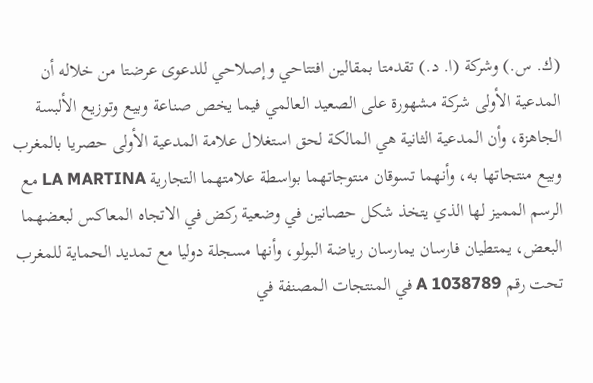(ك. س.) وشركة (ا. د.) تقدمتا بمقالين افتتاحي وإصلاحي للدعوى عرضتا من خلاله أن المدعية الأولى شركة مشهورة على الصعيد العالمي فيما يخص صناعة وبيع وتوزيع الألبسة الجاهزة، وأن المدعية الثانية هي المالكة لحق استغلال علامة المدعية الأولى حصريا بالمغرب وبيع منتجاتها به، وأنهما تسوقان منتوجاتهما بواسطة علامتهما التجارية LA MARTINA مع الرسم المميز لها الذي يتخذ شكل حصانين في وضعية ركض في الاتجاه المعاكس لبعضهما البعض، يمتطيان فارسان يمارسان رياضة البولو، وأنها مسجلة دوليا مع تمديد الحماية للمغرب تحت رقم A 1038789 في المنتجات المصنفة في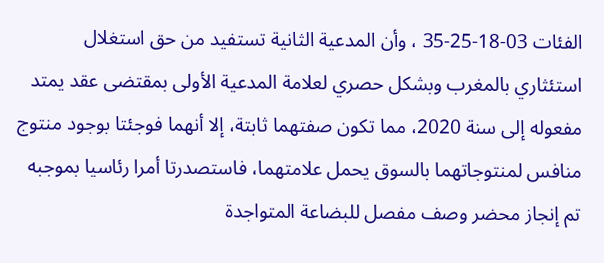الفئات 03-18-25-35 ، وأن المدعية الثانية تستفيد من حق استغلال استئثاري بالمغرب وبشكل حصري لعلامة المدعية الأولى بمقتضى عقد يمتد مفعوله إلى سنة 2020، مما تكون صفتهما ثابتة، إلا أنهما فوجئتا بوجود منتوج منافس لمنتوجاتهما بالسوق يحمل علامتهما، فاستصدرتا أمرا رئاسيا بموجبه تم إنجاز محضر وصف مفصل للبضاعة المتواجدة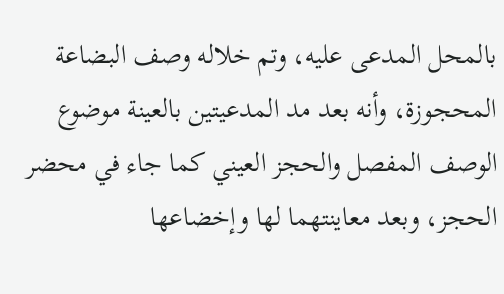بالمحل المدعى عليه، وتم خلاله وصف البضاعة المحجوزة، وأنه بعد مد المدعيتين بالعينة موضوع الوصف المفصل والحجز العيني كما جاء في محضر الحجز، وبعد معاينتهما لها وإخضاعها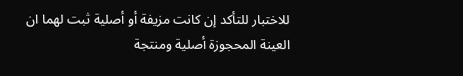للاختبار للتأكد إن كانت مزيفة أو أصلية ثبت لهما ان العينة المحجوزة أصلية ومنتجة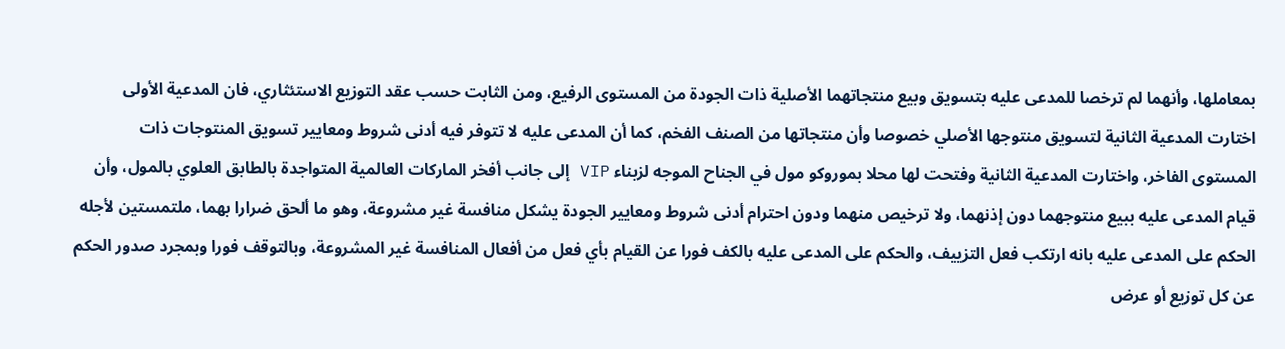بمعاملها، وأنهما لم ترخصا للمدعى عليه بتسويق وبيع منتجاتهما الأصلية ذات الجودة من المستوى الرفيع، ومن الثابت حسب عقد التوزيع الاستئثاري، فان المدعية الأولى اختارت المدعية الثانية لتسويق منتوجها الأصلي خصوصا وأن منتجاتها من الصنف الفخم، كما أن المدعى عليه لا تتوفر فيه أدنى شروط ومعايير تسويق المنتوجات ذات المستوى الفاخر، واختارت المدعية الثانية وفتحت لها محلا بموروكو مول في الجناح الموجه لزبناء VIP إلى جانب أفخر الماركات العالمية المتواجدة بالطابق العلوي بالمول، وأن قيام المدعى عليه ببيع منتوجهما دون إذنهما، ولا ترخيص منهما ودون احترام أدنى شروط ومعايير الجودة يشكل منافسة غير مشروعة، وهو ما ألحق ضرارا بهما، ملتمستين لأجله الحكم على المدعى عليه بانه ارتكب فعل التزييف، والحكم على المدعى عليه بالكف فورا عن القيام بأي فعل من أفعال المنافسة غير المشروعة، وبالتوقف فورا وبمجرد صدور الحكم عن كل توزيع أو عرض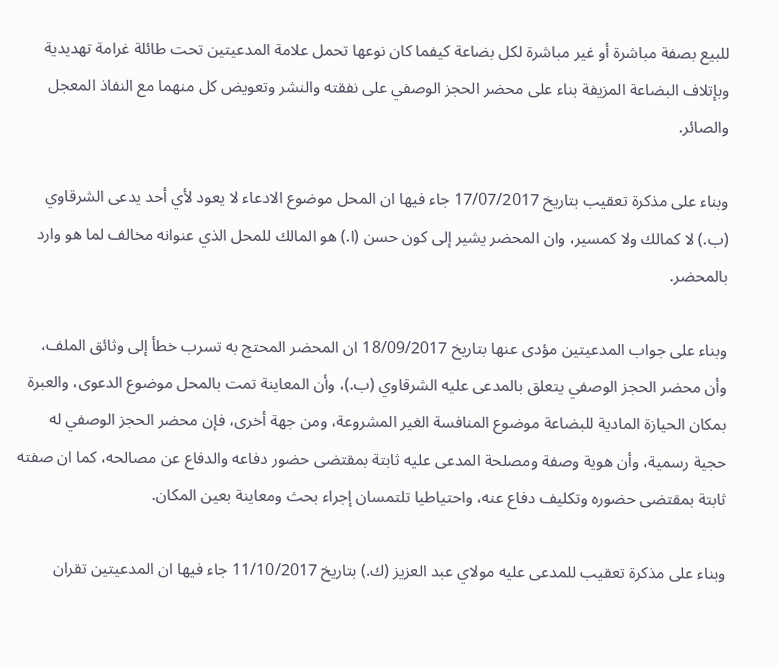للبيع بصفة مباشرة أو غير مباشرة لكل بضاعة كيفما كان نوعها تحمل علامة المدعيتين تحت طائلة غرامة تهديدية وبإتلاف البضاعة المزيفة بناء على محضر الحجز الوصفي على نفقته والنشر وتعويض كل منهما مع النفاذ المعجل والصائر.

وبناء على مذكرة تعقيب بتاريخ 17/07/2017 جاء فيها ان المحل موضوع الادعاء لا يعود لأي أحد يدعى الشرقاوي (ب.) لا كمالك ولا كمسير، وان المحضر يشير إلى كون حسن (ا.) هو المالك للمحل الذي عنوانه مخالف لما هو وارد بالمحضر.

وبناء على جواب المدعيتين مؤدى عنها بتاريخ 18/09/2017 ان المحضر المحتج به تسرب خطأ إلى وثائق الملف، وأن محضر الحجز الوصفي يتعلق بالمدعى عليه الشرقاوي (ب.)، وأن المعاينة تمت بالمحل موضوع الدعوى، والعبرة بمكان الحيازة المادية للبضاعة موضوع المنافسة الغير المشروعة، ومن جهة أخرى، فإن محضر الحجز الوصفي له حجية رسمية، وأن هوية وصفة ومصلحة المدعى عليه ثابتة بمقتضى حضور دفاعه والدفاع عن مصالحه، كما ان صفته ثابتة بمقتضى حضوره وتكليف دفاع عنه، واحتياطيا تلتمسان إجراء بحث ومعاينة بعين المكان.

وبناء على مذكرة تعقيب للمدعى عليه مولاي عبد العزيز (ك.) بتاريخ 11/10/2017 جاء فيها ان المدعيتين تقران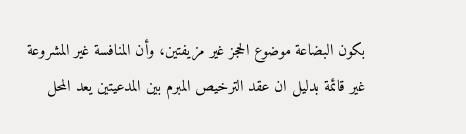بكون البضاعة موضوع الحجز غير مزيفتين، وأن المنافسة غير المشروعة غير قائمة بدليل ان عقد الترخيص المبرم بين المدعيتين يعد المحل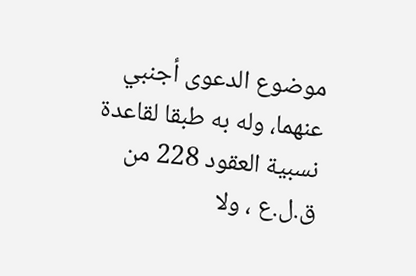موضوع الدعوى أجنبي عنهما، وله به طبقا لقاعدة نسبية العقود 228 من ق.ل.ع ، ولا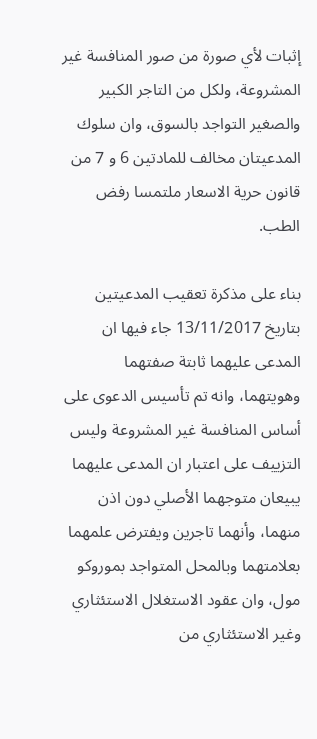إثبات لأي صورة من صور المنافسة غير المشروعة، ولكل من التاجر الكبير والصغير التواجد بالسوق، وان سلوك المدعيتان مخالف للمادتين 6 و 7 من قانون حرية الاسعار ملتمسا رفض الطب.

بناء على مذكرة تعقيب المدعيتين بتاريخ 13/11/2017 جاء فيها ان المدعى عليهما ثابتة صفتهما وهويتهما، وانه تم تأسيس الدعوى على أساس المنافسة غير المشروعة وليس التزييف على اعتبار ان المدعى عليهما يبيعان متوجهما الأصلي دون اذن منهما، وأنهما تاجرين ويفترض علمهما بعلامتهما وبالمحل المتواجد بموروكو مول، وان عقود الاستغلال الاستئثاري وغير الاستئثاري من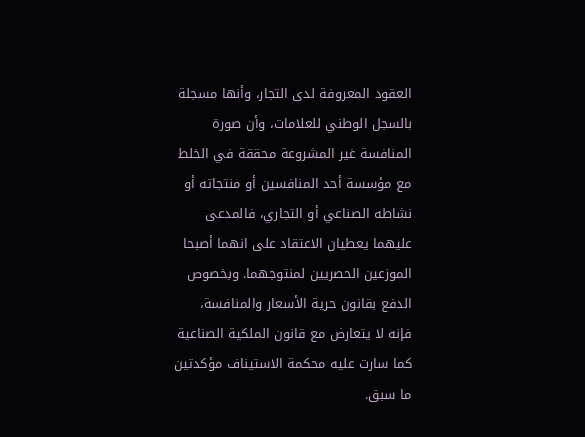العقود المعروفة لدى التجار، وأنها مسجلة بالسجل الوطني للعلامات، وأن صورة المنافسة غير المشروعة محققة في الخلط مع مؤسسة أحد المنافسين أو منتجاته أو نشاطه الصناعي أو التجاري، فالمدعى عليهما يعطيان الاعتقاد على انهما أصبحا الموزعين الحصريين لمنتوجهما. وبخصوص الدفع بقانون حرية الأسعار والمنافسة، فإنه لا يتعارض مع قانون الملكية الصناعية كما سارت عليه محكمة الاستيناف مؤكدتين ما سبق.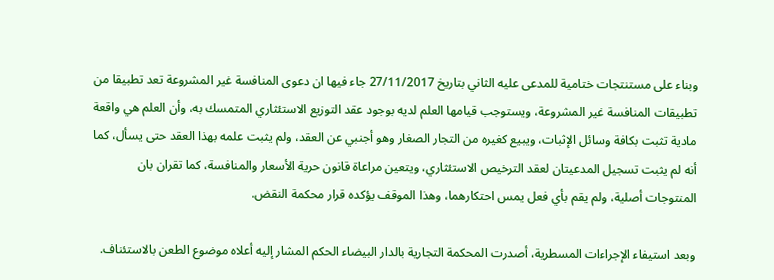وبناء على مستنتجات ختامية للمدعى عليه الثاني بتاريخ 27/11/2017 جاء فيها ان دعوى المنافسة غير المشروعة تعد تطبيقا من تطبيقات المنافسة غير المشروعة، ويستوجب قيامها العلم لديه بوجود عقد التوزيع الاستئثاري المتمسك به، وأن العلم هي واقعة مادية تثبت بكافة وسائل الإثبات، ويبيع كغيره من التجار الصغار وهو أجنبي عن العقد، ولم يثبت علمه بهذا العقد حتى يسأل، كما أنه لم يثبت تسجيل المدعيتان لعقد الترخيص الاستئثاري، ويتعين مراعاة قانون حرية الأسعار والمنافسة، كما تقران بان المنتوجات أصلية، ولم يقم بأي فعل يمس احتكارهما، وهذا الموقف يؤكده قرار محكمة النقض.

وبعد استيفاء الإجراءات المسطرية، أصدرت المحكمة التجارية بالدار البيضاء الحكم المشار إليه أعلاه موضوع الطعن بالاستئناف.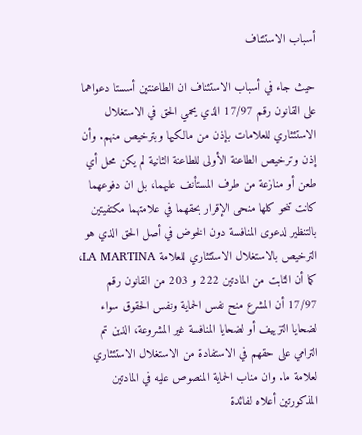أسباب الاستئناف

حيث جاء في أسباب الاستئناف ان الطاعنتين أسستا دعواهما على القانون رقم 17/97 الذي يحمي الحق في الاستغلال الاستئثاري للعلامات بإذن من مالكيها وبترخيص منهم. وأن إذن وترخيص الطاعنة الأولى للطاعنة الثانية لم يكن محل أي طعن أو منازعة من طرف المستأنف عليهما، بل ان دفوعهما كانت تنحو كلها منحى الإقرار بحقهما في علامتهما مكتفيتين بالتنظير لدعوى المنافسة دون الخوض في أصل الحق الذي هو الترخيص بالاستغلال الاستئثاري للعلامة LA MARTINA، كما أن الثابت من المادتين 222 و 203 من القانون رقم 17/97 أن المشرع منح نفس الحماية ونفس الحقوق سواء لضحايا التزييف أو لضحايا المنافسة غير المشروعة، الذين تم الترامي على حقهم في الاستفادة من الاستغلال الاستئثاري لعلامة ما. وان مناب الحماية المنصوص عليه في المادتين المذكورتين أعلاه لفائدة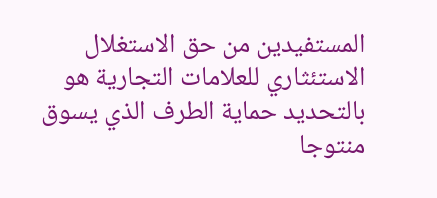المستفيدين من حق الاستغلال الاستئثاري للعلامات التجارية هو بالتحديد حماية الطرف الذي يسوق منتوجا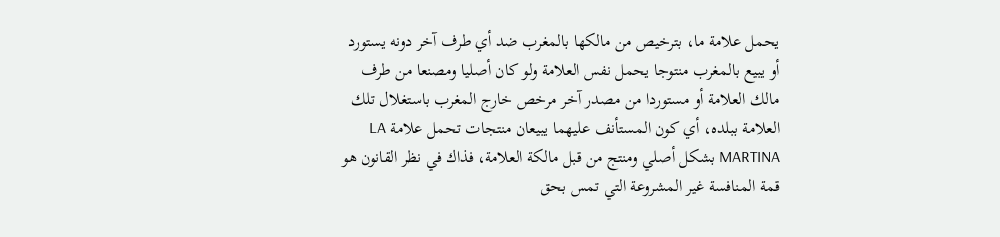يحمل علامة ما، بترخيص من مالكها بالمغرب ضد أي طرف آخر دونه يستورد أو يبيع بالمغرب منتوجا يحمل نفس العلامة ولو كان أصليا ومصنعا من طرف مالك العلامة أو مستوردا من مصدر آخر مرخص خارج المغرب باستغلال تلك العلامة ببلده، أي كون المستأنف عليهما يبيعان منتجات تحمل علامة LA MARTINA بشكل أصلي ومنتج من قبل مالكة العلامة، فذاك في نظر القانون هو قمة المنافسة غير المشروعة التي تمس بحق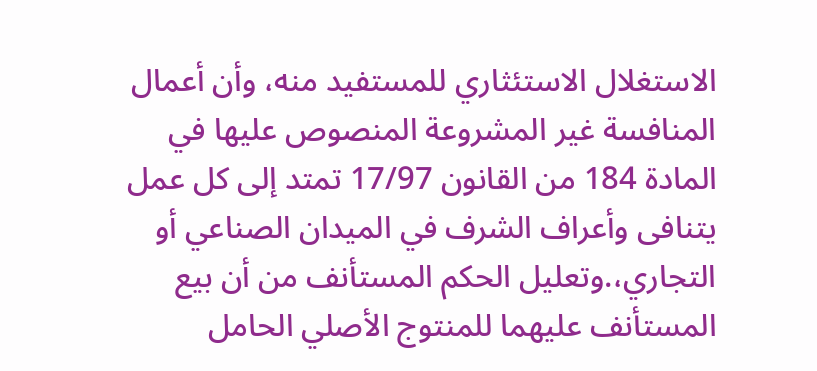الاستغلال الاستئثاري للمستفيد منه، وأن أعمال المنافسة غير المشروعة المنصوص عليها في المادة 184 من القانون 17/97 تمتد إلى كل عمل يتنافى وأعراف الشرف في الميدان الصناعي أو التجاري،.وتعليل الحكم المستأنف من أن بيع المستأنف عليهما للمنتوج الأصلي الحامل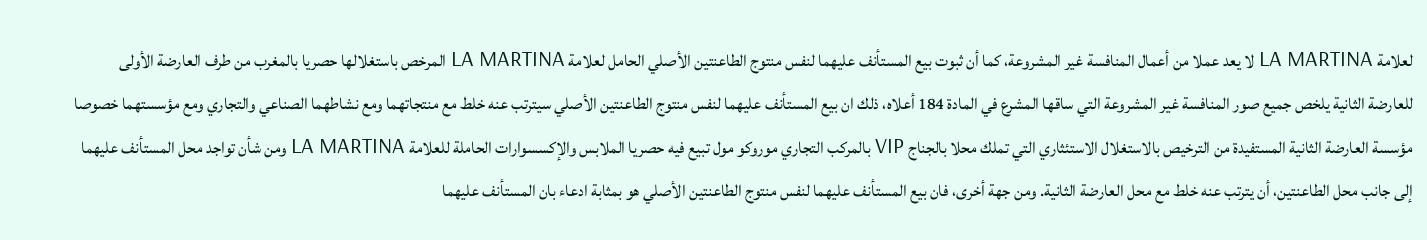لعلامة LA MARTINA لا يعد عملا من أعمال المنافسة غير المشروعة، كما أن ثبوت بيع المستأنف عليهما لنفس منتوج الطاعنتين الأصلي الحامل لعلامة LA MARTINA المرخص باستغلالها حصريا بالمغرب من طرف العارضة الأولى للعارضة الثانية يلخص جميع صور المنافسة غير المشروعة التي ساقها المشرع في المادة 184 أعلاه، ذلك ان بيع المستأنف عليهما لنفس منتوج الطاعنتين الأصلي سيترتب عنه خلط مع منتجاتهما ومع نشاطهما الصناعي والتجاري ومع مؤسستهما خصوصا مؤسسة العارضة الثانية المستفيدة من الترخيص بالاستغلال الاستئثاري التي تملك محلا بالجناج VIP بالمركب التجاري موروكو مول تبيع فيه حصريا الملابس والإكسسوارات الحاملة للعلامة LA MARTINA ومن شأن تواجد محل المستأنف عليهما إلى جانب محل الطاعنتين، أن يترتب عنه خلط مع محل العارضة الثانية. ومن جهة أخرى، فان بيع المستأنف عليهما لنفس منتوج الطاعنتين الأصلي هو بمثابة ادعاء بان المستأنف عليهما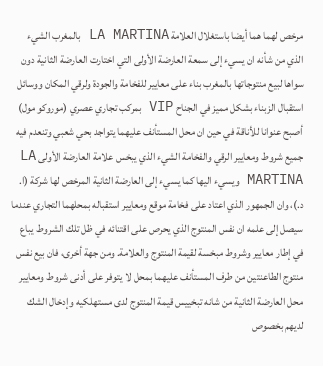مرخص لهما هما أيضا باستغلال العلامة LA MARTINA بالمغرب الشيء الذي من شأنه ان يسيء إلى سمعة العارضة الأولى التي اختارت العارضة الثانية دون سواها لبيع منتوجاتها بالمغرب بناء على معايير للفخامة والجودة ولرقي المكان ووسائل استقبال الزبناء بشكل مميز في الجناح VIP بمركب تجاري عصري (موروكو مول) أصبح عنوانا للأناقة في حين ان محل المستأنف عليهما يتواجد بحي شعبي وتنعدم فيه جميع شروط ومعايير الرقي والفخامة الشيء الذي يبخس علامة العارضة الأولى LA MARTINA ويسيء اليها كما يسيء إلى العارضة الثانية المرخص لها شركة (ا. د.)، وان الجمهور الذي اعتاد على فخامة موقع ومعايير استقباله بمحلهما التجاري عندما سيصل إلى علمه ان نفس المنتوج الذي يحرص على اقتنائه في ظل تلك الشروط يباع في إطار معايير وشروط مبخسة لقيمة المنتوج والعلامة. ومن جهة أخرى، فان بيع نفس منتوج الطاعنتين من طرف المستأنف عليهما بمحل لا يتوفر على أدنى شروط ومعايير محل العارضة الثانية من شانه تبخييس قيمة المنتوج لدى مستهلكيه وإدخال الشك لديهم بخصوص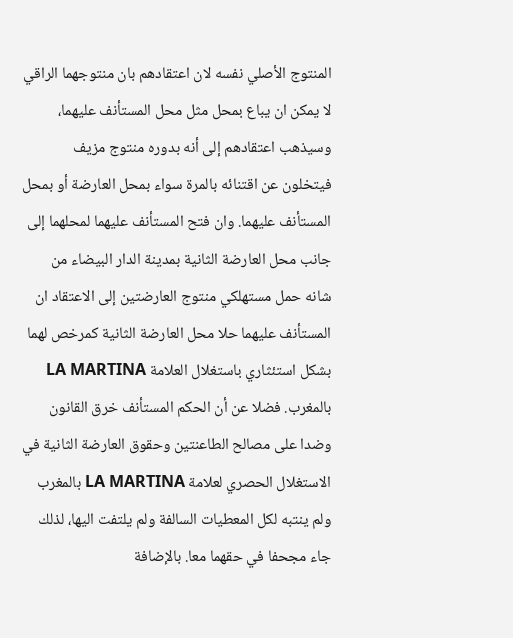المنتوج الأصلي نفسه لان اعتقادهم بان منتوجهما الراقي لا يمكن ان يباع بمحل مثل محل المستأنف عليهما، وسيذهب اعتقادهم إلى أنه بدوره منتوج مزيف فيتخلون عن اقتنائه بالمرة سواء بمحل العارضة أو بمحل المستأنف عليهما. وان فتح المستأنف عليهما لمحلهما إلى جانب محل العارضة الثانية بمدينة الدار البيضاء من شانه حمل مستهلكي منتوج العارضتين إلى الاعتقاد ان المستأنف عليهما حلا محل العارضة الثانية كمرخص لهما بشكل استئثاري باستغلال العلامة LA MARTINA بالمغرب. فضلا عن أن الحكم المستأنف خرق القانون وضدا على مصالح الطاعنتين وحقوق العارضة الثانية في الاستغلال الحصري لعلامة LA MARTINA بالمغرب ولم ينتبه لكل المعطيات السالفة ولم يلتفت اليها، لذلك جاء مجحفا في حقهما معا. بالإضافة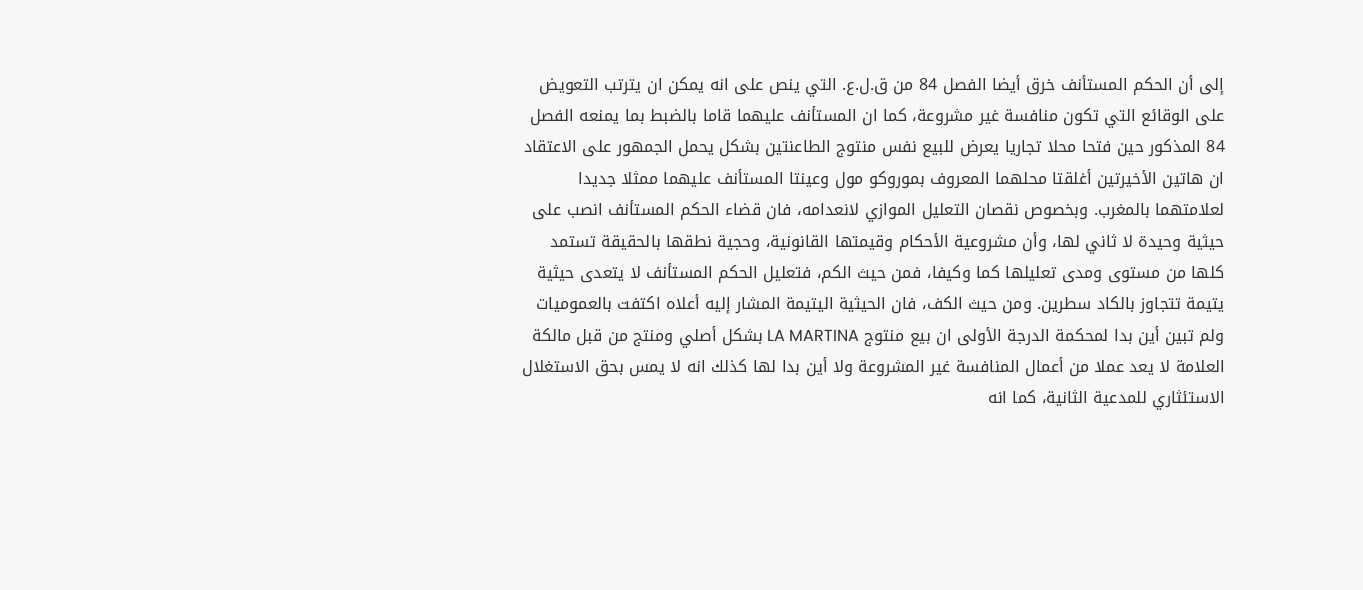إلى أن الحكم المستأنف خرق أيضا الفصل 84 من ق.ل.ع. التي ينص على انه يمكن ان يترتب التعويض على الوقائع التي تكون منافسة غير مشروعة، كما ان المستأنف عليهما قاما بالضبط بما يمنعه الفصل 84 المذكور حين فتحا محلا تجاريا يعرض للبيع نفس منتوج الطاعنتين بشكل يحمل الجمهور على الاعتقاد ان هاتين الأخيرتين أغلقتا محلهما المعروف بموروكو مول وعينتا المستأنف عليهما ممثلا جديدا لعلامتهما بالمغرب. وبخصوص نقصان التعليل الموازي لانعدامه، فان قضاء الحكم المستأنف انصب على حيثية وحيدة لا ثاني لها، وأن مشروعية الأحكام وقيمتها القانونية، وحجية نطقها بالحقيقة تستمد كلها من مستوى ومدى تعليلها كما وكيفا، فمن حيث الكم، فتعليل الحكم المستأنف لا يتعدى حيثية يتيمة تتجاوز بالكاد سطرين. ومن حيث الكف، فان الحيثية اليتيمة المشار إليه أعلاه اكتفت بالعموميات ولم تبين أين بدا لمحكمة الدرجة الأولى ان بيع منتوج LA MARTINA بشكل أصلي ومنتج من قبل مالكة العلامة لا يعد عملا من أعمال المنافسة غير المشروعة ولا أين بدا لها كذلك انه لا يمس بحق الاستغلال الاستئثاري للمدعية الثانية، كما انه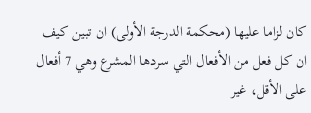كان لزاما عليها (محكمة الدرجة الأولى) ان تبين كيف ان كل فعل من الأفعال التي سردها المشرع وهي 7 أفعال على الأقل، غير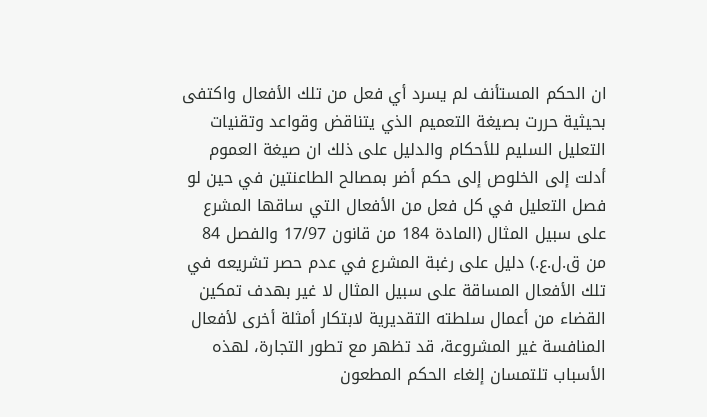ان الحكم المستأنف لم يسرد أي فعل من تلك الأفعال واكتفى بحيثية حررت بصيغة التعميم الذي يتناقض وقواعد وتقنيات التعليل السليم للأحكام والدليل على ذلك ان صيغة العموم أدلت إلى الخلوص إلى حكم أضر بمصالح الطاعنتين في حين لو فصل التعليل في كل فعل من الأفعال التي ساقها المشرع على سبيل المثال (المادة 184 من قانون 17/97 والفصل 84 من ق.ل.ع.) دليل على رغبة المشرع في عدم حصر تشريعه في تلك الأفعال المساقة على سبيل المثال لا غير بهدف تمكين القضاء من أعمال سلطته التقديرية لابتكار أمثلة أخرى لأفعال المنافسة غير المشروعة، قد تظهر مع تطور التجارة، لهذه الأسباب تلتمسان إلغاء الحكم المطعون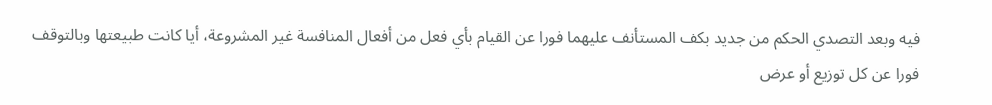فيه وبعد التصدي الحكم من جديد بكف المستأنف عليهما فورا عن القيام بأي فعل من أفعال المنافسة غير المشروعة، أيا كانت طبيعتها وبالتوقف فورا عن كل توزيع أو عرض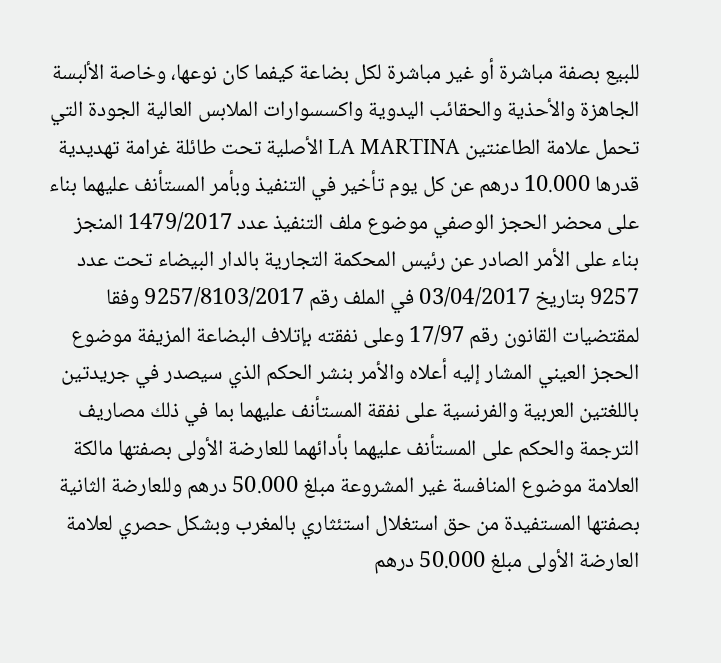للبيع بصفة مباشرة أو غير مباشرة لكل بضاعة كيفما كان نوعها، وخاصة الألبسة الجاهزة والأحذية والحقائب اليدوية واكسسوارات الملابس العالية الجودة التي تحمل علامة الطاعنتين LA MARTINA الأصلية تحت طائلة غرامة تهديدية قدرها 10.000 درهم عن كل يوم تأخير في التنفيذ وبأمر المستأنف عليهما بناء على محضر الحجز الوصفي موضوع ملف التنفيذ عدد 1479/2017 المنجز بناء على الأمر الصادر عن رئيس المحكمة التجارية بالدار البيضاء تحت عدد 9257 بتاريخ 03/04/2017 في الملف رقم 9257/8103/2017 وفقا لمقتضيات القانون رقم 17/97 وعلى نفقته بإتلاف البضاعة المزيفة موضوع الحجز العيني المشار إليه أعلاه والأمر بنشر الحكم الذي سيصدر في جريدتين باللغتين العربية والفرنسية على نفقة المستأنف عليهما بما في ذلك مصاريف الترجمة والحكم على المستأنف عليهما بأدائهما للعارضة الأولى بصفتها مالكة العلامة موضوع المنافسة غير المشروعة مبلغ 50.000 درهم وللعارضة الثانية بصفتها المستفيدة من حق استغلال استئثاري بالمغرب وبشكل حصري لعلامة العارضة الأولى مبلغ 50.000 درهم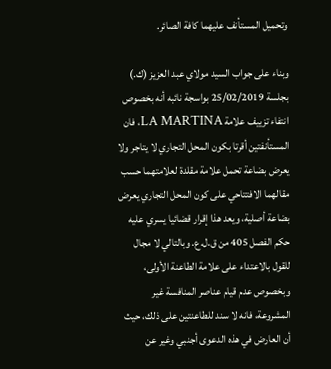وتحميل المستأنف عليهما كافة الصائر.

وبناء على جواب السيد مولاي عبد العزيز (ك.) بجلسة 25/02/2019 بواسجة نائبه أنه بخصوص انتفاء تزييف علامة LA MARTINA، فان المستأنفتين أقرتا بكون المحل التجاري لا يتاجر ولا يعرض بضاعة تحمل علامة مقلدة لعلامتهما حسب مقالهما الافتتاحي على كون المحل التجاري يعرض بضاعة أصلية، ويعد هذا إقرار قضائيا يسري عليه حكم الفصل 405 من ق.ل.ع. وبالتالي لا مجال للقول بالاعتداء على علامة الطاعنة الأولى، وبخصوص عدم قيام عناصر المنافسة غير المشروعة، فانه لا سند للطاعنتين على ذلك، حيث أن العارض في هذه الدعوى أجنبي وغير عن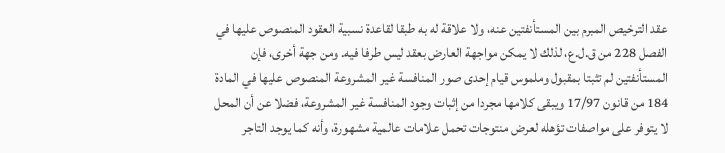عقد الترخيص المبرم بين المستأنفتين عنه، ولا علاقة له به طبقا لقاعدة نسبية العقود المنصوص عليها في الفصل 228 من ق.ل.ع، لذلك لا يمكن مواجهة العارض بعقد ليس طرفا فيه. ومن جهة أخرى، فإن المستأنفتين لم تثبتا بمقبول وملموس قيام إحدى صور المنافسة غير المشروعة المنصوص عليها في المادة 184 من قانون 17/97 ويبقى كلامها مجردا من إثبات وجود المنافسة غير المشروعة، فضلا عن أن المحل لا يتوفر على مواصفات تؤهله لعرض منتوجات تحمل علامات عالمية مشهورة، وأنه كما يوجد التاجر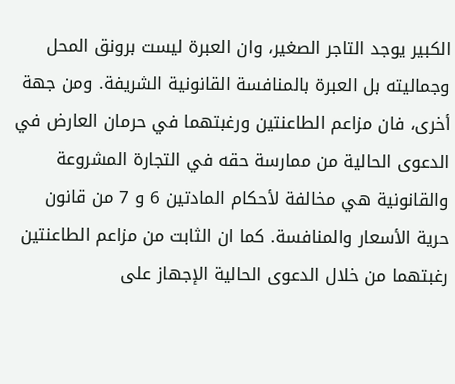الكبير يوجد التاجر الصغير، وان العبرة ليست برونق المحل وجماليته بل العبرة بالمنافسة القانونية الشريفة. ومن جهة أخرى، فان مزاعم الطاعنتين ورغبتهما في حرمان العارض في الدعوى الحالية من ممارسة حقه في التجارة المشروعة والقانونية هي مخالفة لأحكام المادتين 6 و 7 من قانون حرية الأسعار والمنافسة. كما ان الثابت من مزاعم الطاعنتين رغبتهما من خلال الدعوى الحالية الإجهاز على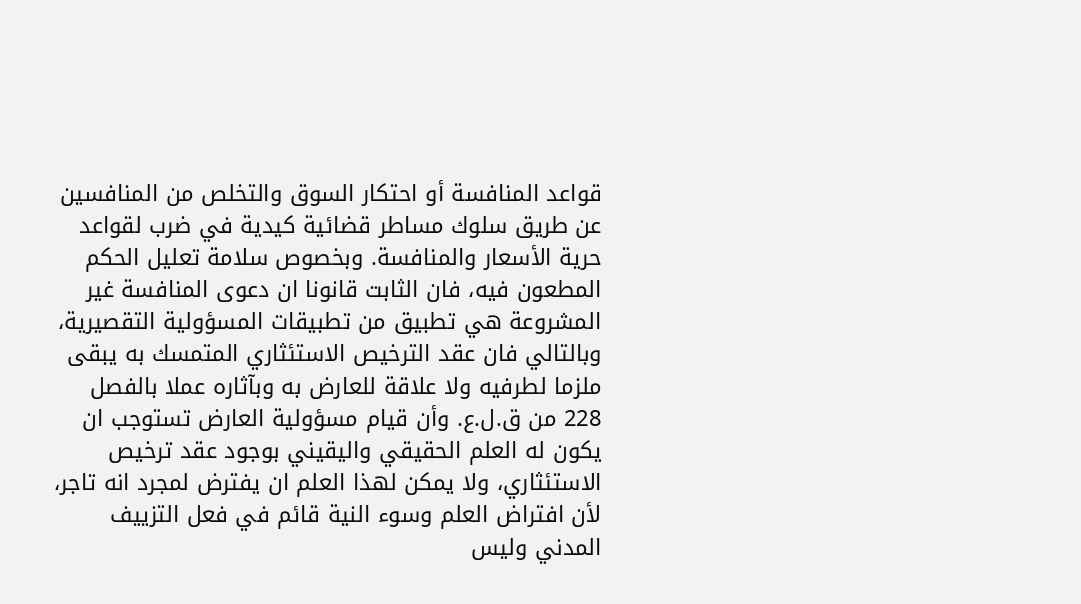قواعد المنافسة أو احتكار السوق والتخلص من المنافسين عن طريق سلوك مساطر قضائية كيدية في ضرب لقواعد حرية الأسعار والمنافسة. وبخصوص سلامة تعليل الحكم المطعون فيه، فان الثابت قانونا ان دعوى المنافسة غير المشروعة هي تطبيق من تطبيقات المسؤولية التقصيرية، وبالتالي فان عقد الترخيص الاستئثاري المتمسك به يبقى ملزما لطرفيه ولا علاقة للعارض به وبآثاره عملا بالفصل 228 من ق.ل.ع. وأن قيام مسؤولية العارض تستوجب ان يكون له العلم الحقيقي واليقيني بوجود عقد ترخيص الاستئثاري، ولا يمكن لهذا العلم ان يفترض لمجرد انه تاجر، لأن افتراض العلم وسوء النية قائم في فعل التزييف المدني وليس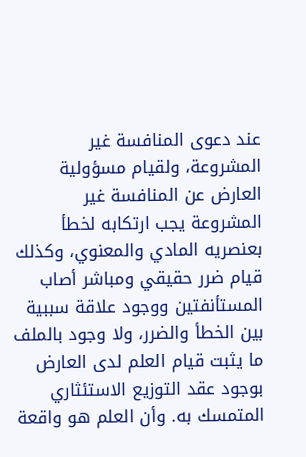عند دعوى المنافسة غير المشروعة، ولقيام مسؤولية العارض عن المنافسة غير المشروعة يجب ارتكابه لخطأ بعنصريه المادي والمعنوي، وكذلك قيام ضرر حقيقي ومباشر أصاب المستأنفتين ووجود علاقة سببية بين الخطأ والضرر، ولا وجود بالملف ما يثبت قيام العلم لدى العارض بوجود عقد التوزيع الاستئثاري المتمسك به. وأن العلم هو واقعة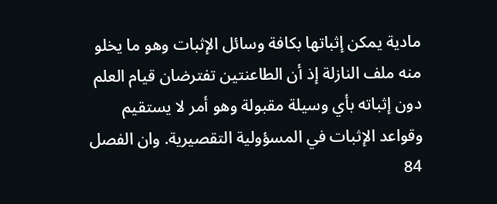مادية يمكن إثباتها بكافة وسائل الإثبات وهو ما يخلو منه ملف النازلة إذ أن الطاعنتين تفترضان قيام العلم دون إثباته بأي وسيلة مقبولة وهو أمر لا يستقيم وقواعد الإثبات في المسؤولية التقصيرية. وان الفصل 84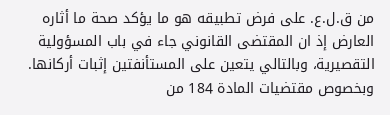من ق.ل.ع. على فرض تطبيقه هو ما يؤكد صحة ما أثاره العارض إذ ان المقتضى القانوني جاء في باب المسؤولية التقصيرية، وبالتالي يتعين على المستأنفتين إثبات أركانها. وبخصوص مقتضيات المادة 184 من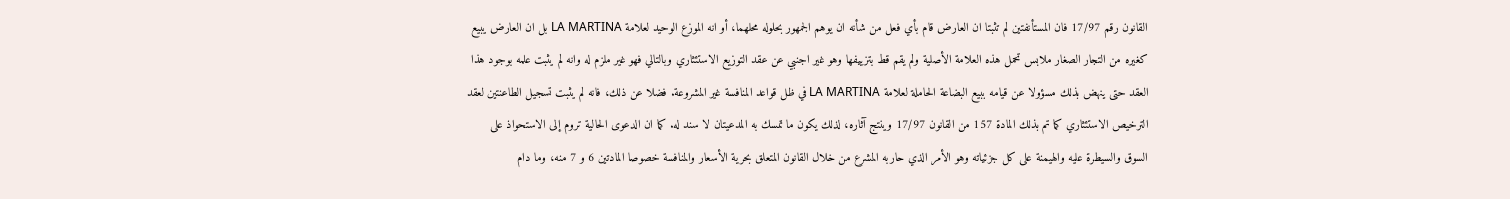القانون رقم 17/97 فان المستأنفتين لم تثبتا ان العارض قام بأي فعل من شأنه ان يوهم الجمهور بحلوله محلهما، أو انه الموزع الوحيد لعلامة LA MARTINA بل ان العارض يبيع كغيره من التجار الصغار ملابس تحمل هذه العلامة الأصلية ولم يقم قط بتزييفها وهو غير اجنبي عن عقد التوزيع الاستئثاري وبالتالي فهو غير ملزم له وانه لم يثبت علمه بوجود هذا العقد حتى ينهض بذلك مسؤولا عن قيامه ببيع البضاعة الحاملة لعلامة LA MARTINA في ظل قواعد المنافسة غير المشروعة. فضلا عن ذلك، فانه لم يثبت تسجيل الطاعنتين لعقد الترخيص الاستئثاري كما تم بذلك المادة 157 من القانون 17/97 وينتج آثاره، لذلك يكون ما تمسك به المدعيتان لا سند له. كما ان الدعوى الحالية تروم إلى الاستحواذ على السوق والسيطرة عليه والهيمنة على كل جزئياته وهو الأمر الذي حاربه المشرع من خلال القانون المتعلق بحرية الأسعار والمنافسة خصوصا المادتين 6 و 7 منه، وما دام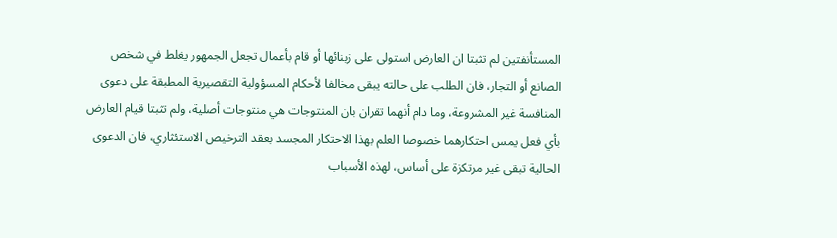المستأنفتين لم تثبتا ان العارض استولى على زبنائها أو قام بأعمال تجعل الجمهور يغلط في شخص الصانع أو التجار، فان الطلب على حالته يبقى مخالفا لأحكام المسؤولية التقصيرية المطبقة على دعوى المنافسة غير المشروعة، وما دام أنهما تقران بان المنتوجات هي منتوجات أصلية، ولم تثبتا قيام العارض بأي فعل يمس احتكارهما خصوصا العلم بهذا الاحتكار المجسد بعقد الترخيص الاستئثاري، فان الدعوى الحالية تبقى غير مرتكزة على أساس، لهذه الأسباب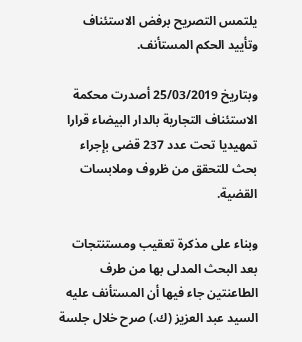يلتمس التصريح برفض الاستئناف وتأييد الحكم المستأنف.

وبتاريخ 25/03/2019 أصدرت محكمة الاستئناف التجارية بالدار البيضاء قرارا تمهيديا تحت عدد 237 قضى بإجراء بحث للتحقق من ظروف وملابسات القضية.

وبناء على مذكرة تعقيب ومستنتجات بعد البحث المدلى بها من طرف الطاعنتين جاء فيها أن المستأنف عليه السيد عبد العزيز (ك.) صرح خلال جلسة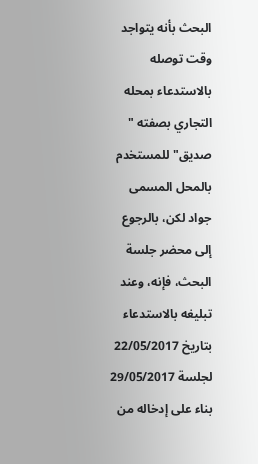البحث بأنه يتواجد وقت توصله بالاستدعاء بمحله التجاري بصفته " صديق" للمستخدم بالمحل المسمی جواد لكن، بالرجوع إلى محضر جلسة البحث، فإنه، وعند تبليغه بالاستدعاء بتاریخ 22/05/2017 لجلسة 29/05/2017 بناء على إدخاله من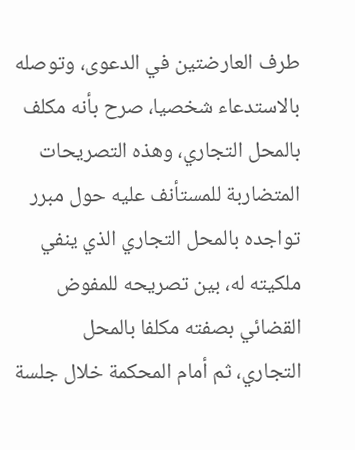طرف العارضتين في الدعوى، وتوصله بالاستدعاء شخصيا، صرح بأنه مكلف بالمحل التجاري، وهذه التصريحات المتضاربة للمستأنف عليه حول مبرر تواجده بالمحل التجاري الذي ينفي ملكيته له، بين تصريحه للمفوض القضائي بصفته مكلفا بالمحل التجاري، ثم أمام المحكمة خلال جلسة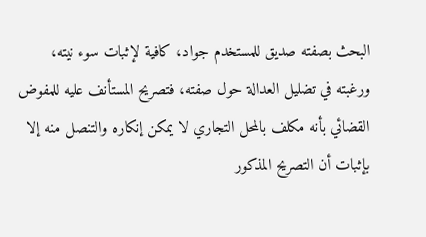البحث بصفته صديق للمستخدم جواد، كافية لإثبات سوء نيته، ورغبته في تضليل العدالة حول صفته، فتصريح المستأنف عليه للمفوض القضائي بأنه مكلف بالمحل التجاري لا يمكن إنكاره والتنصل منه إلا بإثبات أن التصريح المذكور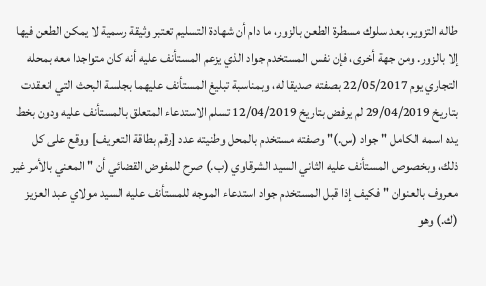طاله التزوير، بعد سلوك مسطرة الطعن بالزور، ما دام أن شهادة التسليم تعتبر وثيقة رسمية لا يمكن الطعن فيها إلا بالزور. ومن جهة أخرى، فإن نفس المستخدم جواد الذي يزعم المستأنف عليه أنه كان متواجدا معه بمحله التجاري يوم 22/05/2017 بصفته صديقا له، وبمناسبة تبليغ المستأنف عليهما بجلسة البحث التي انعقدت بتاريخ 29/04/2019 لم يرفض بتاريخ 12/04/2019 تسلم الاستدعاء المتعلق بالمستأنف عليه ودون بخط يده اسمه الكامل " جواد (س.)" وصفته مستخدم بالمحل وطنيته عدد [رقم بطاقة التعريف] ووقع على كل ذلك، وبخصوص المستأنف عليه الثاني السيد الشرقاوي (ب.) صرح للمفوض القضائي أن " المعني بالأمر غير معروف بالعنوان " فكيف إذا قبل المستخدم جواد استدعاء الموجه للمستأنف عليه السيد مولاي عبد العزيز (ك.) وهو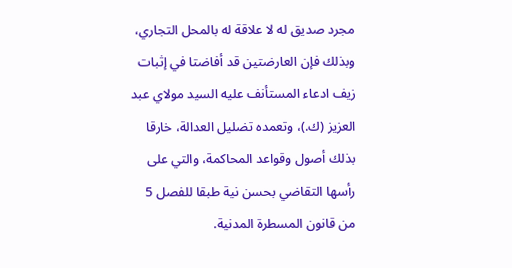مجرد صديق له لا علاقة له بالمحل التجاري، وبذلك فإن العارضتين قد أفاضتا في إثبات زيف ادعاء المستأنف عليه السيد مولاي عبد العزيز (ك.)، وتعمده تضليل العدالة، خارقا بذلك أصول وقواعد المحاكمة، والتي على رأسها التقاضي بحسن نية طبقا للفصل 5 من قانون المسطرة المدنية.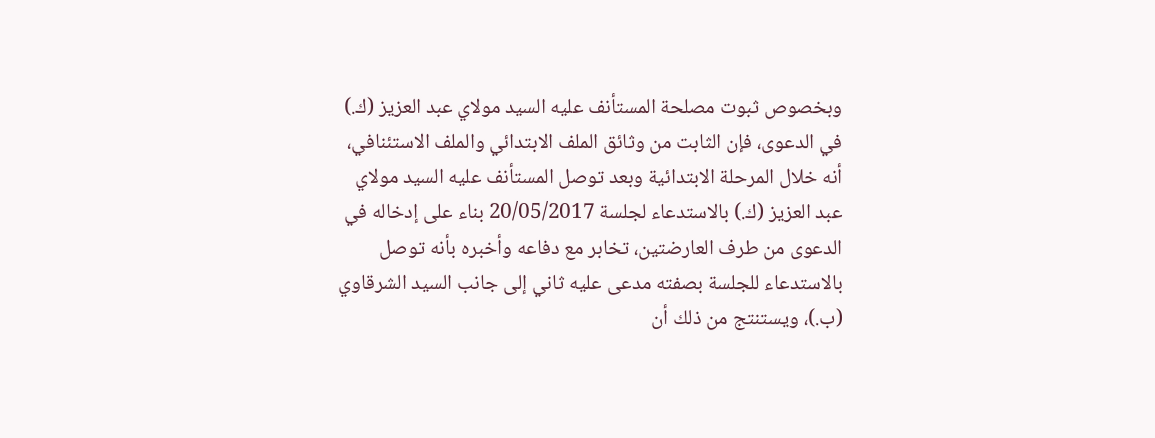وبخصوص ثبوت مصلحة المستأنف عليه السيد مولاي عبد العزيز (ك.) في الدعوى، فإن الثابت من وثائق الملف الابتدائي والملف الاستئنافي، أنه خلال المرحلة الابتدائية وبعد توصل المستأنف عليه السيد مولاي عبد العزيز (ك.) بالاستدعاء لجلسة 20/05/2017 بناء على إدخاله في الدعوى من طرف العارضتين، تخابر مع دفاعه وأخبره بأنه توصل بالاستدعاء للجلسة بصفته مدعى عليه ثاني إلى جانب السيد الشرقاوي (ب.)، ويستنتج من ذلك أن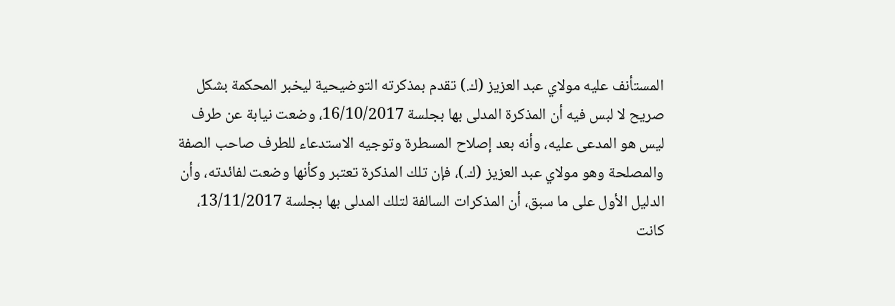المستأنف عليه مولاي عبد العزيز (ك.) تقدم بمذكرته التوضيحية ليخبر المحكمة بشكل صريح لا لبس فيه أن المذكرة المدلى بها بجلسة 16/10/2017، وضعت نيابة عن طرف ليس هو المدعى عليه، وأنه بعد إصلاح المسطرة وتوجيه الاستدعاء للطرف صاحب الصفة والمصلحة وهو مولاي عبد العزيز (ك.)، فإن تلك المذكرة تعتبر وكأنها وضعت لفائدته، وأن الدليل الأول على ما سبق، أن المذكرات السالفة لتلك المدلى بها بجلسة 13/11/2017، كانت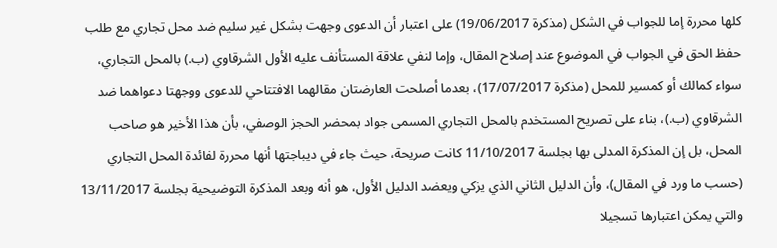كلها محررة إما للجواب في الشكل (مذكرة 19/06/2017) على اعتبار أن الدعوى وجهت بشكل غير سليم ضد محل تجاري مع طلب حفظ الحق في الجواب في الموضوع عند إصلاح المقال، وإما لنفي علاقة المستأنف عليه الأول الشرقاوي (ب.) بالمحل التجاري، سواء كمالك أو كمسير للمحل (مذكرة 17/07/2017)، بعدما أصلحت العارضتان مقالهما الافتتاحي للدعوی ووجهتا دعواهما ضد الشرقاوي (ب.)، بناء على تصريح المستخدم بالمحل التجاري المسمی جواد بمحضر الحجز الوصفي، بأن هذا الأخير هو صاحب المحل، بل إن المذكرة المدلى بها بجلسة 11/10/2017 كانت صريحة، حيث جاء في ديباجتها أنها محررة لفائدة المحل التجاري (حسب ما ورد في المقال)، وأن الدليل الثاني الذي يزكي ويعضد الدليل الأول، هو أنه وبعد المذكرة التوضيحية بجلسة 13/11/2017 والتي يمكن اعتبارها تسجيلا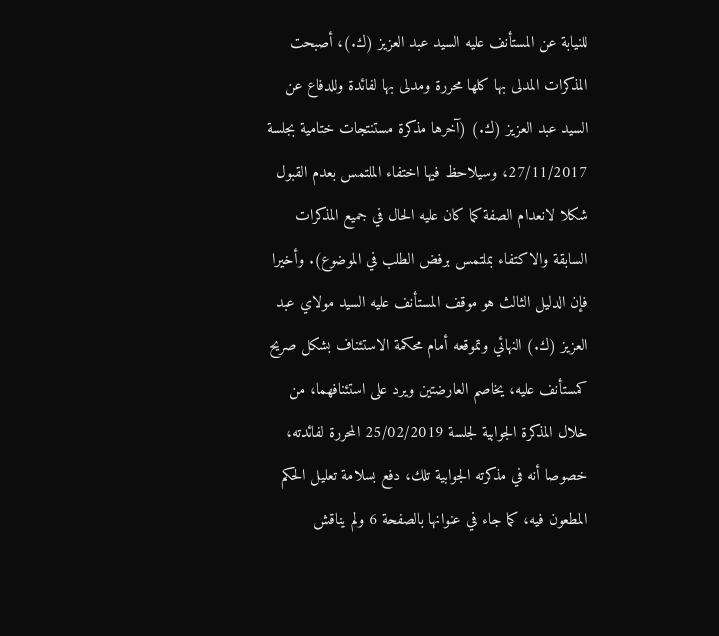للنيابة عن المستأنف عليه السيد عبد العزيز (ك.)، أصبحت المذكرات المدلى بها كلها محررة ومدلى بها لفائدة وللدفاع عن السيد عبد العزيز (ك.) (آخرها مذكرة مستنتجات ختامية بجلسة 27/11/2017، وسیلاحظ فيها اختفاء الملتمس بعدم القبول شكلا لانعدام الصفة كما كان عليه الحال في جميع المذكرات السابقة والاكتفاء بملتمس برفض الطلب في الموضوع). وأخيرا فإن الدليل الثالث هو موقف المستأنف عليه السيد مولاي عبد العزيز (ك.) النهائي وتموقعه أمام محكمة الاستئناف بشكل صريح كمستأنف عليه، يخاصم العارضتين ويرد على استئنافهما، من خلال المذكرة الجوابية لجلسة 25/02/2019 المحررة لفائدته، خصوصا أنه في مذكرته الجوابية تلك، دفع بسلامة تعليل الحكم المطعون فيه، كما جاء في عنوانها بالصفحة 6 ولم يناقش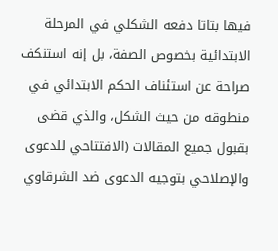فيها بتاتا دفعه الشكلي في المرحلة الابتدائية بخصوص الصفة، بل إنه استنکف صراحة عن استئناف الحكم الابتدائي في منطوقه من حيث الشكل، والذي قضى بقبول جميع المقالات (الافتتاحي للدعوى والإصلاحي بتوجيه الدعوى ضد الشرقاوي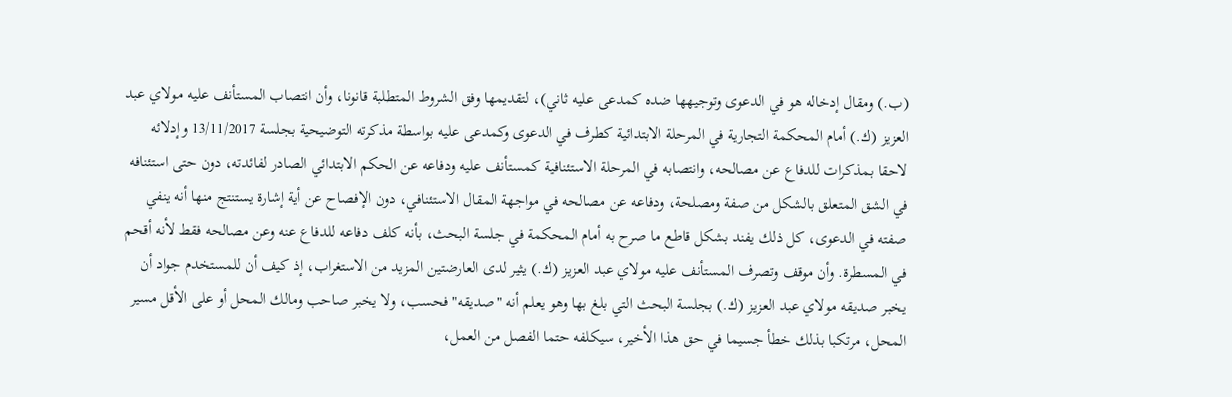(ب.) ومقال إدخاله هو في الدعوى وتوجيهها ضده كمدعى عليه ثاني)، لتقديمها وفق الشروط المتطلبة قانونا، وأن انتصاب المستأنف عليه مولاي عبد العزيز (ك.) أمام المحكمة التجارية في المرحلة الابتدائية كطرف في الدعوى وكمدعى عليه بواسطة مذكرته التوضيحية بجلسة 13/11/2017 وإدلائه لاحقا بمذكرات للدفاع عن مصالحه، وانتصابه في المرحلة الاستئنافية كمستأنف عليه ودفاعه عن الحكم الابتدائي الصادر لفائدته، دون حتى استئنافه في الشق المتعلق بالشكل من صفة ومصلحة، ودفاعه عن مصالحه في مواجهة المقال الاستئنافي، دون الإفصاح عن أية إشارة يستنتج منها أنه ينفي صفته في الدعوى، كل ذلك يفند بشكل قاطع ما صرح به أمام المحكمة في جلسة البحث، بأنه كلف دفاعه للدفاع عنه وعن مصالحه فقط لأنه أقحم في المسطرة. وأن موقف وتصرف المستأنف عليه مولاي عبد العزيز (ك.) يثير لدى العارضتين المزيد من الاستغراب، إذ كيف أن للمستخدم جواد أن يخبر صديقه مولاي عبد العزيز (ك.) بجلسة البحث التي بلغ بها وهو يعلم أنه "صديقه" فحسب، ولا يخبر صاحب ومالك المحل أو على الأقل مسير المحل، مرتكبا بذلك خطأ جسيما في حق هذا الأخير، سيكلفه حتما الفصل من العمل،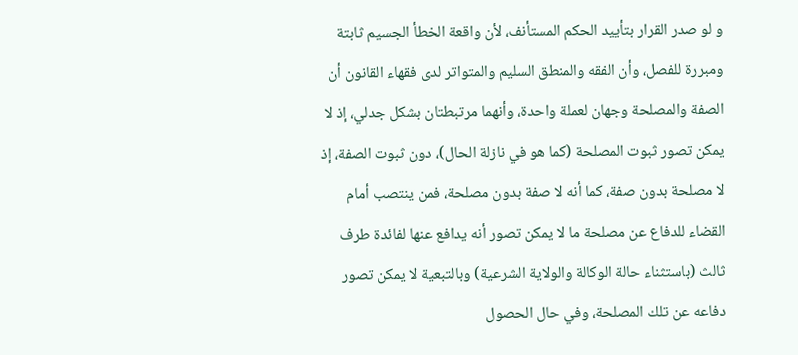و لو صدر القرار بتأييد الحكم المستأنف، لأن واقعة الخطأ الجسيم ثابتة ومبررة للفصل، وأن الفقه والمنطق السليم والمتواتر لدى فقهاء القانون أن الصفة والمصلحة وجهان لعملة واحدة، وأنهما مرتبطتان بشكل جدلي، إذ لا يمكن تصور ثبوت المصلحة (كما هو في نازلة الحال)، دون ثبوت الصفة، إذ لا مصلحة بدون صفة، كما أنه لا صفة بدون مصلحة، فمن ينتصب أمام القضاء للدفاع عن مصلحة ما لا يمكن تصور أنه يدافع عنها لفائدة طرف ثالث (باستثناء حالة الوكالة والولاية الشرعية) وبالتبعية لا يمكن تصور دفاعه عن تلك المصلحة، وفي حال الحصول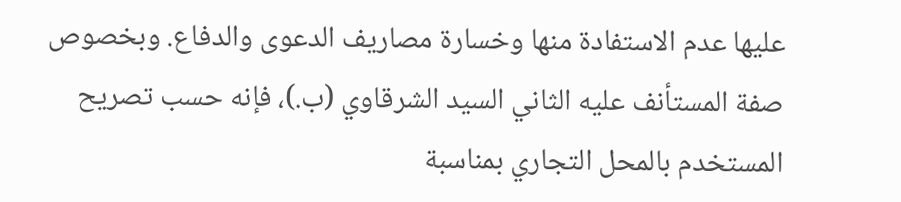عليها عدم الاستفادة منها وخسارة مصاريف الدعوى والدفاع. وبخصوص صفة المستأنف عليه الثاني السيد الشرقاوي (ب.)، فإنه حسب تصريح المستخدم بالمحل التجاري بمناسبة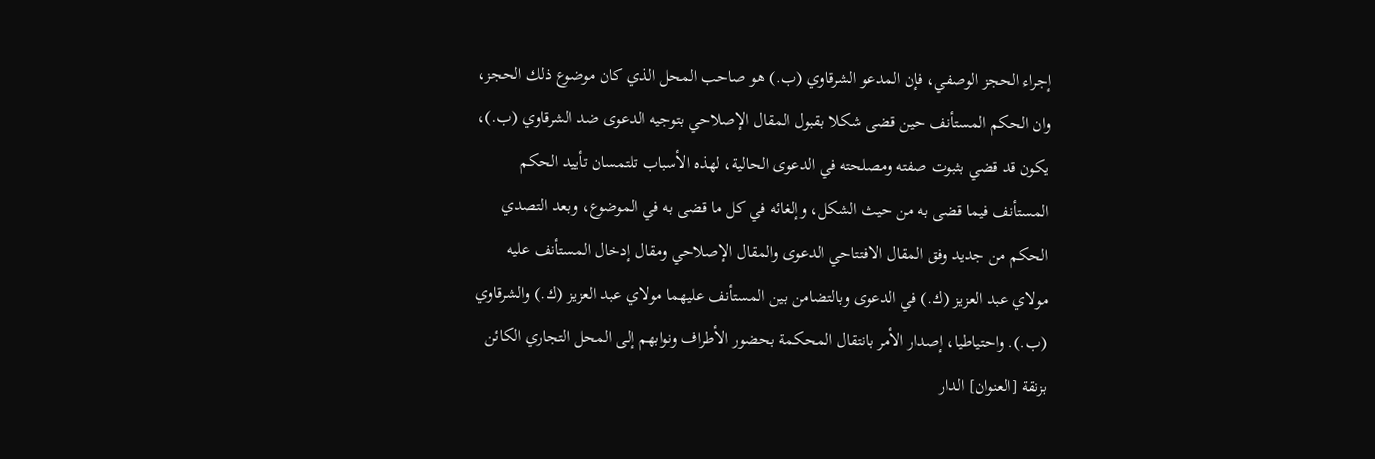إجراء الحجز الوصفي، فإن المدعو الشرقاوي (ب.) هو صاحب المحل الذي كان موضوع ذلك الحجز، وان الحكم المستأنف حين قضی شكلا بقبول المقال الإصلاحي بتوجيه الدعوى ضد الشرقاوي (ب.)، يكون قد قضي بثبوت صفته ومصلحته في الدعوى الحالية، لهذه الأسباب تلتمسان تأييد الحكم المستأنف فيما قضى به من حيث الشكل، وإلغائه في كل ما قضى به في الموضوع، وبعد التصدي الحكم من جديد وفق المقال الافتتاحي الدعوى والمقال الإصلاحي ومقال إدخال المستأنف عليه مولاي عبد العزيز (ك.) في الدعوى وبالتضامن بين المستأنف عليهما مولاي عبد العزيز (ك.) والشرقاوي (ب.). واحتياطيا، إصدار الأمر بانتقال المحكمة بحضور الأطراف ونوابهم إلى المحل التجاري الكائن بزنقة [العنوان] الدار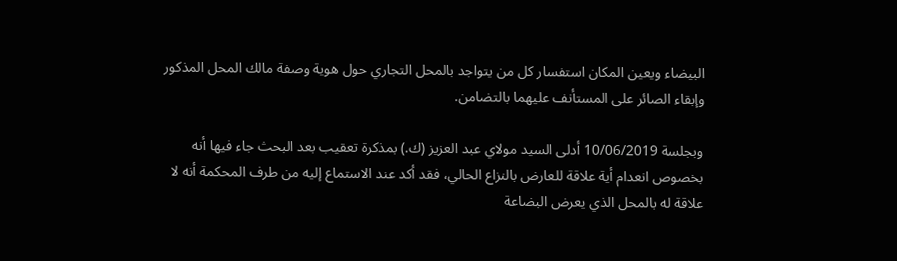البيضاء ويعين المكان استفسار كل من يتواجد بالمحل التجاري حول هوية وصفة مالك المحل المذكور وإبقاء الصائر على المستأنف عليهما بالتضامن.

وبجلسة 10/06/2019 أدلى السيد مولاي عبد العزيز (ك.) بمذكرة تعقيب بعد البحث جاء فيها أنه بخصوص انعدام أية علاقة للعارض بالنزاع الحالي، فقد أكد عند الاستماع إليه من طرف المحكمة أنه لا علاقة له بالمحل الذي يعرض البضاعة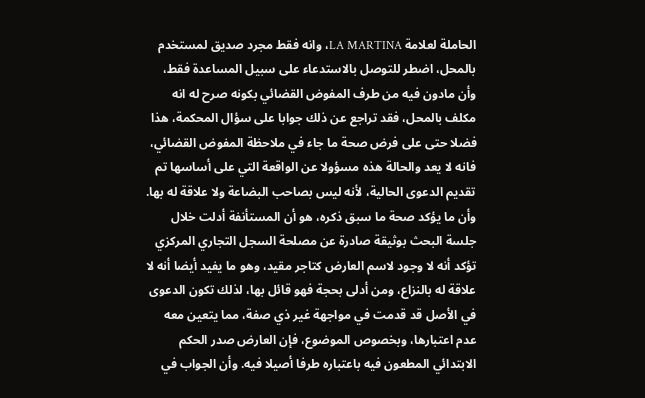الحاملة لعلامة LA MARTINA، وانه فقط مجرد صديق لمستخدم بالمحل، اضطر للتوصل بالاستدعاء على سبيل المساعدة فقط، وأن مادون فيه من طرف المفوض القضائي بكونه صرح له انه مكلف بالمحل، فقد تراجع عن ذلك جوابا على سؤال المحكمة، هذا فضلا حتى على فرض صحة ما جاء في ملاحظة المفوض القضائي، فانه لا يعد والحالة هذه مسؤولا عن الواقعة التي على أساسها تم تقديم الدعوى الحالية، لأنه ليس بصاحب البضاعة ولا علاقة له بها. وأن ما يؤكد صحة ما سبق ذكره، هو أن المستأنفة أدلت خلال جلسة البحث بوثيقة صادرة عن مصلحة السجل التجاري المركزي تؤكد أنه لا وجود لاسم العارض كتاجر مقيد، وهو ما يفيد أيضا أنه لا علاقة له بالنزاع، ومن أدلى بحجة فهو قائل بها، لذلك تكون الدعوى في الأصل قد قدمت في مواجهة غير ذي صفة، مما يتعين معه عدم اعتبارها، وبخصوص الموضوع، فإن العارض صدر الحكم الابتدائي المطعون فيه باعتباره طرفا أصيلا فيه. وأن الجواب في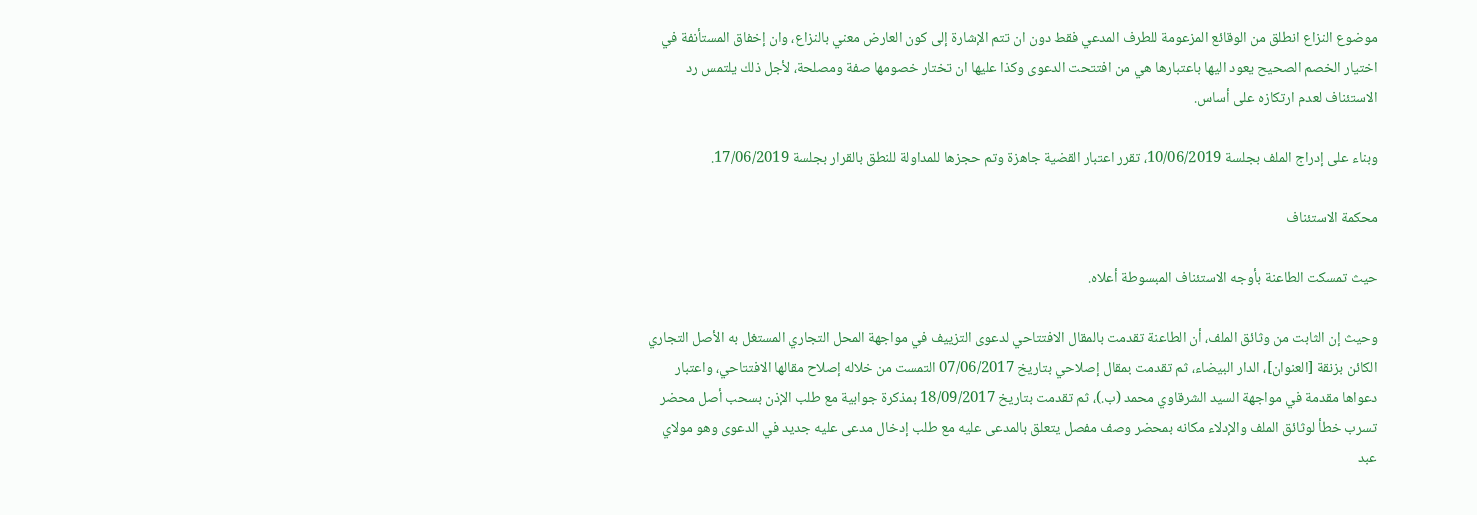موضوع النزاع انطلق من الوقائع المزعومة للطرف المدعي فقط دون ان تتم الإشارة إلى كون العارض معني بالنزاع، وان إخفاق المستأنفة في اختيار الخصم الصحيح يعود اليها باعتبارها هي من افتتحت الدعوى وكذا عليها ان تختار خصومها صفة ومصلحة، لأجل ذلك يلتمس رد الاستئناف لعدم ارتكازه على أساس.

وبناء على إدراج الملف بجلسة 10/06/2019، تقرر اعتبار القضية جاهزة وتم حجزها للمداولة للنطق بالقرار بجلسة 17/06/2019.

محكمة الاستئناف

حيث تمسكت الطاعنة بأوجه الاستئناف المبسوطة أعلاه.

وحيث إن الثابت من وثائق الملف، أن الطاعنة تقدمت بالمقال الافتتاحي لدعوى التزييف في مواجهة المحل التجاري المستغل به الأصل التجاري الكائن بزنقة [العنوان]، الدار البيضاء، ثم تقدمت بمقال إصلاحي بتاريخ 07/06/2017 التمست من خلاله إصلاح مقالها الافتتاحي، واعتبار دعواها مقدمة في مواجهة السيد الشرقاوي محمد (ب.)، ثم تقدمت بتاريخ 18/09/2017 بمذكرة جوابية مع طلب الإذن بسحب أصل محضر تسرب خطأ لوثائق الملف والإدلاء مكانه بمحضر وصف مفصل يتعلق بالمدعى عليه مع طلب إدخال مدعى عليه جديد في الدعوى وهو مولاي عبد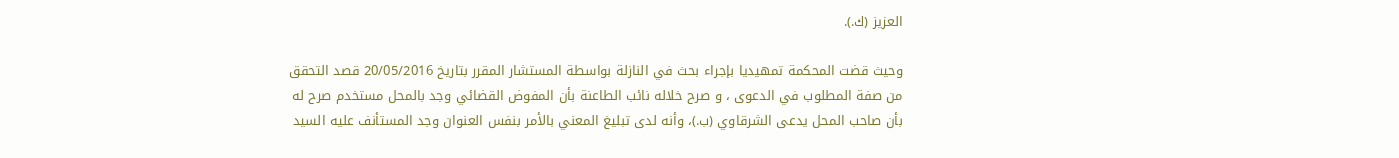العزيز (ك.).

وحيث قضت المحكمة تمهيديا بإجراء بحث في النازلة بواسطة المستشار المقرر بتاريخ 20/05/2016 قصد التحقق من صفة المطلوب في الدعوى ، و صرح خلاله نائب الطاعنة بأن المفوض القضائي وجد بالمحل مستخدم صرح له بأن صاحب المحل يدعى الشرقاوي (ب.)، وأنه لدى تبليغ المعني بالأمر بنفس العنوان وجد المستأنف عليه السيد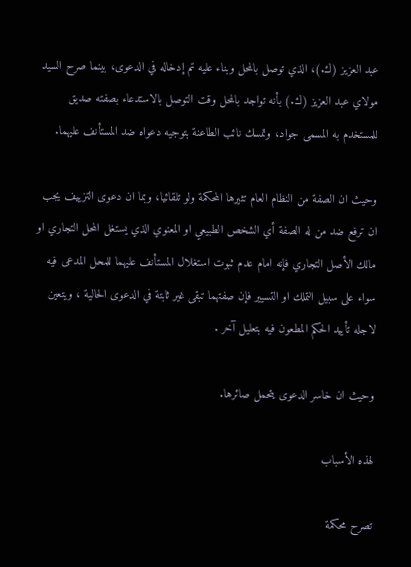عبد العزيز (ك.)، الذي توصل بالمحل وبناء عليه تم إدخاله في الدعوى، بينما صرح السيد مولاي عبد العزيز (ك.) بأنه تواجد بالمحل وقت التوصل بالاستدعاء بصفته صديق للمستخدم به المسمى جواد، وتمسك نائب الطاعنة بتوجيه دعواه ضد المستأنف عليهما.

وحيث ان الصفة من النظام العام تثيرها المحكمة ولو تلقائيا، وبما ان دعوى التزييف يجب ان ترفع ضد من له الصفة أي الشخص الطبيعي او المعنوي الذي يستغل المحل التجاري او مالك الأصل التجاري فإنه امام عدم ثبوت استغلال المستأنف عليهما للمحل المدعى فيه سواء على سبيل التملك او التسيير فإن صفتهما تبقى غير ثابتة في الدعوى الحالية ، ويتعين لاجله تأييد الحكم المطعون فيه بتعليل آخر .

وحيث ان خاسر الدعوى يتحمل صائرها.

لهذه الأسباب

تصرح محكمة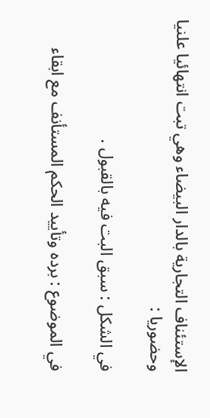الإستئناف التجارية بالدار البيضاء وهي تبت انتهائيا علنيا وحضوريا :

في الشكل : سبق البت فيه بالقبول .

في الموضوع : برده وتأييد الحكم المستأنف مع ابقاء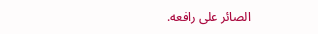الصائر على رافعه.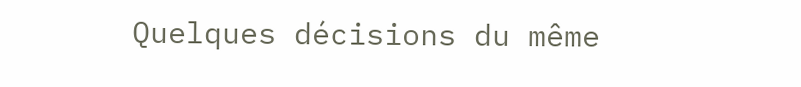Quelques décisions du même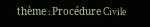thème : Procédure Civile